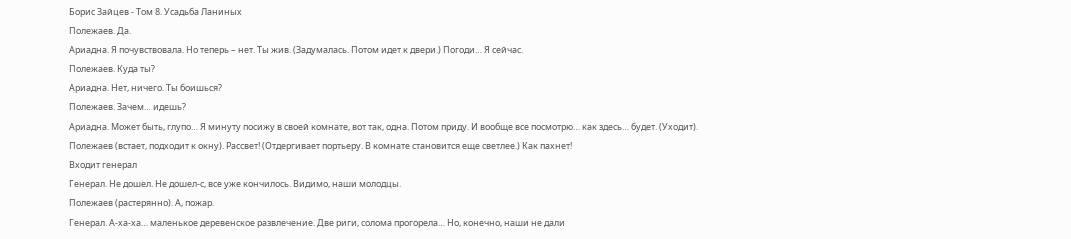Борис Зайцев - Том 8. Усадьба Ланиных
Полежаев. Да.
Ариадна. Я почувствовала. Но теперь – нет. Ты жив. (Задумалась. Потом идет к двери.) Погоди… Я сейчас.
Полежаев. Куда ты?
Ариадна. Нет, ничего. Ты боишься?
Полежаев. Зачем… идешь?
Ариадна. Может быть, глупо… Я минуту посижу в своей комнате, вот так, одна. Потом приду. И вообще все посмотрю… как здесь… будет. (Уходит).
Полежаев (встает, подходит к окну). Рассвет! (Отдергивает портьеру. В комнате становится еще светлее.) Как пахнет!
Входит генерал
Генерал. Не дошел. Не дошел-с, все уже кончилось. Видимо, наши молодцы.
Полежаев (растерянно). А, пожар.
Генерал. А-ха-ха… маленькое деревенское развлечение. Две риги, солома прогорела… Но, конечно, наши не дали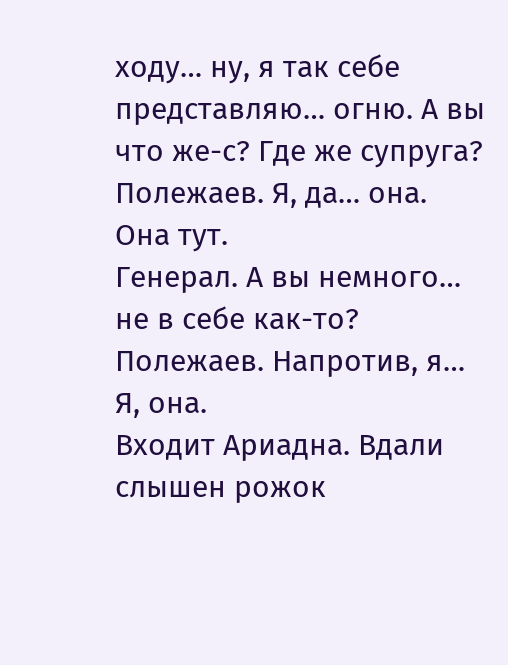ходу… ну, я так себе представляю… огню. А вы что же-с? Где же супруга?
Полежаев. Я, да… она. Она тут.
Генерал. А вы немного… не в себе как-то?
Полежаев. Напротив, я… Я, она.
Входит Ариадна. Вдали слышен рожок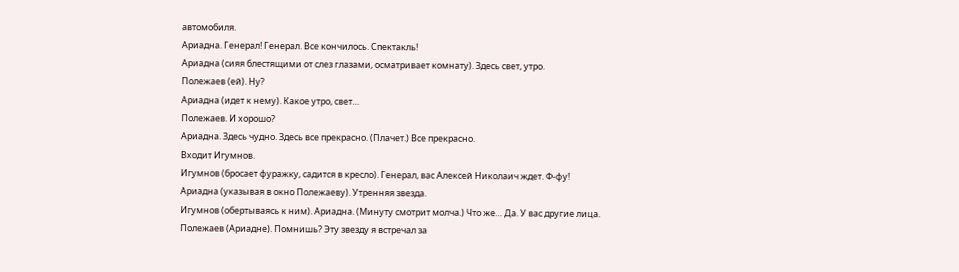автомобиля.
Ариадна. Генерал! Генерал. Все кончилось. Спектакль!
Ариадна (сияя блестящими от слез глазами, осматривает комнату). Здесь свет, утро.
Полежаев (ей). Ну?
Ариадна (идет к нему). Какое утро, свет…
Полежаев. И хорошо?
Ариадна. Здесь чудно. Здесь все прекрасно. (Плачет.) Все прекрасно.
Входит Игумнов.
Игумнов (бросает фуражку, садится в кресло). Генерал, вас Алексей Николаич ждет. Ф-фу!
Ариадна (указывая в окно Полежаеву). Утренняя звезда.
Игумнов (обертываясь к ним). Ариадна. (Минуту смотрит молча.) Что же… Да. У вас другие лица.
Полежаев (Ариадне). Помнишь? Эту звезду я встречал за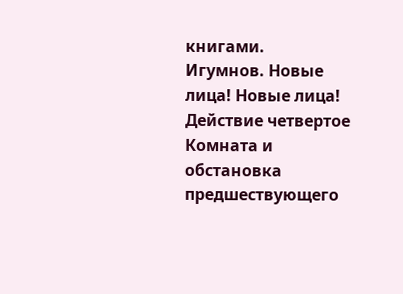книгами.
Игумнов. Новые лица! Новые лица!
Действие четвертое
Комната и обстановка предшествующего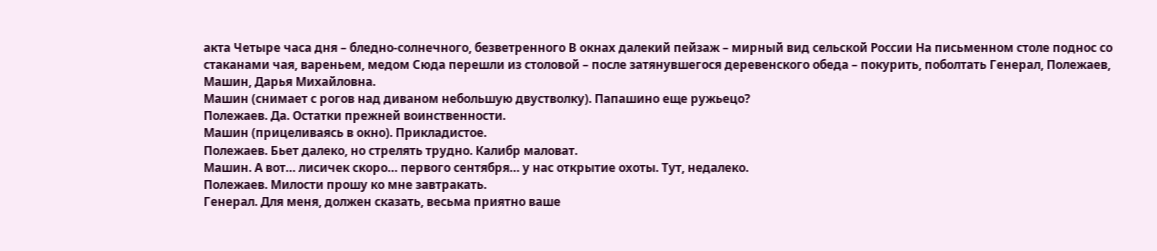акта Четыре часа дня – бледно-солнечного, безветренного В окнах далекий пейзаж – мирный вид сельской России На письменном столе поднос со стаканами чая, вареньем, медом Сюда перешли из столовой – после затянувшегося деревенского обеда – покурить, поболтать Генерал, Полежаев, Машин, Дарья Михайловна.
Машин (снимает с рогов над диваном небольшую двустволку). Папашино еще ружьецо?
Полежаев. Да. Остатки прежней воинственности.
Машин (прицеливаясь в окно). Прикладистое.
Полежаев. Бьет далеко, но стрелять трудно. Калибр маловат.
Машин. А вот… лисичек скоро… первого сентября… у нас открытие охоты. Тут, недалеко.
Полежаев. Милости прошу ко мне завтракать.
Генерал. Для меня, должен сказать, весьма приятно ваше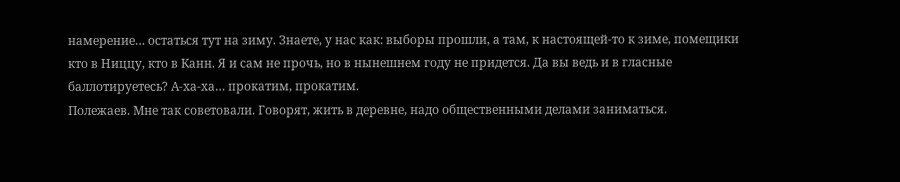намерение… остаться тут на зиму. Знаете, у нас как: выборы прошли, а там, к настоящей-то к зиме, помещики кто в Ниццу, кто в Канн. Я и сам не прочь, но в нынешнем году не придется. Да вы ведь и в гласные баллотируетесь? А-ха-ха… прокатим, прокатим.
Полежаев. Мне так советовали. Говорят, жить в деревне, надо общественными делами заниматься.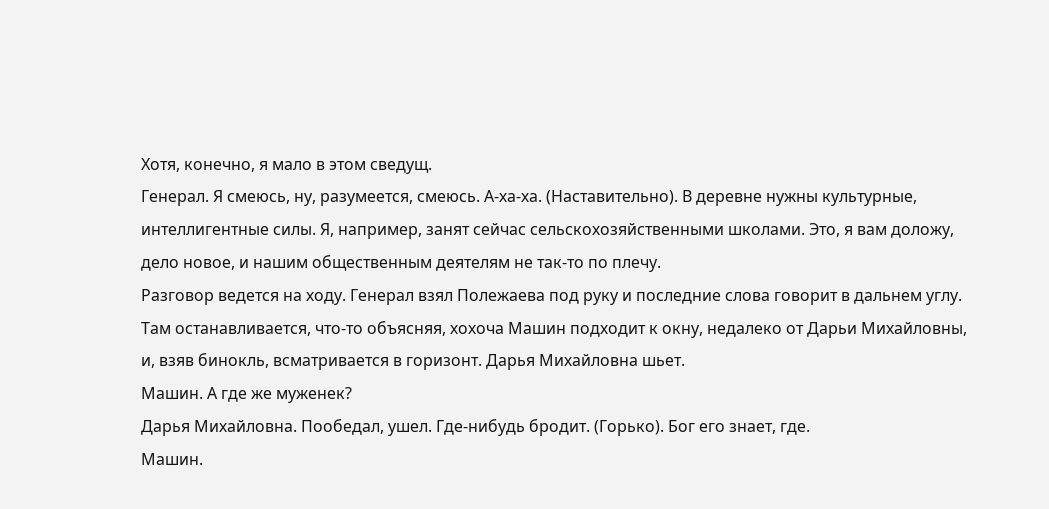Хотя, конечно, я мало в этом сведущ.
Генерал. Я смеюсь, ну, разумеется, смеюсь. А-ха-ха. (Наставительно). В деревне нужны культурные, интеллигентные силы. Я, например, занят сейчас сельскохозяйственными школами. Это, я вам доложу, дело новое, и нашим общественным деятелям не так-то по плечу.
Разговор ведется на ходу. Генерал взял Полежаева под руку и последние слова говорит в дальнем углу. Там останавливается, что-то объясняя, хохоча Машин подходит к окну, недалеко от Дарьи Михайловны, и, взяв бинокль, всматривается в горизонт. Дарья Михайловна шьет.
Машин. А где же муженек?
Дарья Михайловна. Пообедал, ушел. Где-нибудь бродит. (Горько). Бог его знает, где.
Машин.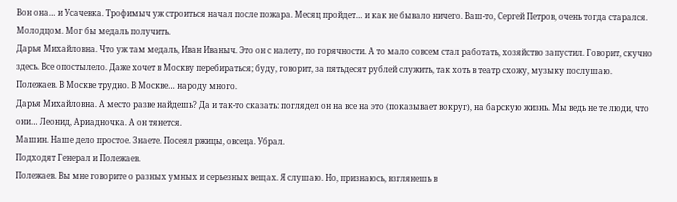Вон она… и Усачевка. Трофимыч уж строиться начал после пожара. Месяц пройдет… и как не бывало ничего. Ваш-то, Сергей Петров, очень тогда старался. Молодцом. Мог бы медаль получить.
Дарья Михайловна. Что уж там медаль, Иван Иваныч. Это он с налету, по горячности. А то мало совсем стал работать, хозяйство запустил. Говорит, скучно здесь. Все опостылело. Даже хочет в Москву перебираться; буду, говорит, за пятьдесят рублей служить, так хоть в театр схожу, музыку послушаю.
Полежаев. В Москве трудно. В Москве… народу много.
Дарья Михайловна. А место разве найдешь? Да и так-то сказать: поглядел он на все на это (показывает вокруг), на барскую жизнь. Мы ведь не те люди, что они… Леонид, Ариадночка. А он тянется.
Машин. Наше дело простое. Знаете. Посеял ржицы, овсеца. Убрал.
Подходят Генерал и Полежаев.
Полежаев. Вы мне говорите о разных умных и серьезных вещах. Я слушаю. Но, признаюсь, взглянешь в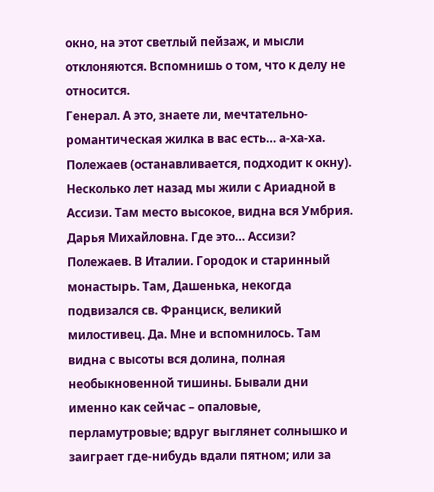окно, на этот светлый пейзаж, и мысли отклоняются. Вспомнишь о том, что к делу не относится.
Генерал. А это, знаете ли, мечтательно-романтическая жилка в вас есть… а-ха-ха.
Полежаев (останавливается, подходит к окну). Несколько лет назад мы жили с Ариадной в Ассизи. Там место высокое, видна вся Умбрия.
Дарья Михайловна. Где это… Ассизи?
Полежаев. В Италии. Городок и старинный монастырь. Там, Дашенька, некогда подвизался св. Франциск, великий милостивец. Да. Мне и вспомнилось. Там видна с высоты вся долина, полная необыкновенной тишины. Бывали дни именно как сейчас – опаловые, перламутровые; вдруг выглянет солнышко и заиграет где-нибудь вдали пятном; или за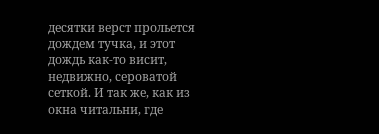десятки верст прольется дождем тучка, и этот дождь как-то висит, недвижно, сероватой сеткой. И так же, как из окна читальни, где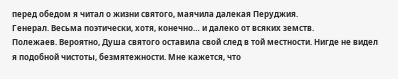перед обедом я читал о жизни святого, маячила далекая Перуджия.
Генерал. Весьма поэтически, хотя, конечно… и далеко от всяких земств.
Полежаев. Вероятно, Душа святого оставила свой след в той местности. Нигде не видел я подобной чистоты, безмятежности. Мне кажется, что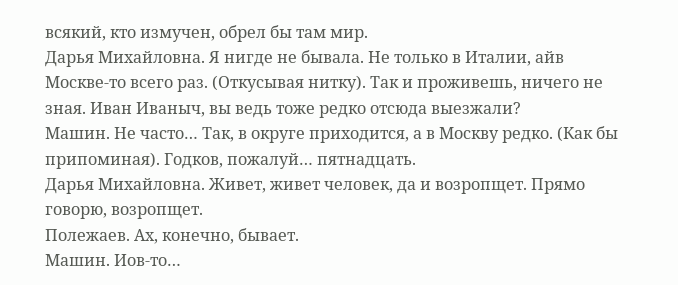всякий, кто измучен, обрел бы там мир.
Дарья Михайловна. Я нигде не бывала. Не только в Италии, айв Москве-то всего раз. (Откусывая нитку). Так и проживешь, ничего не зная. Иван Иваныч, вы ведь тоже редко отсюда выезжали?
Машин. Не часто… Так, в округе приходится, а в Москву редко. (Как бы припоминая). Годков, пожалуй… пятнадцать.
Дарья Михайловна. Живет, живет человек, да и возропщет. Прямо говорю, возропщет.
Полежаев. Ах, конечно, бывает.
Машин. Иов-то…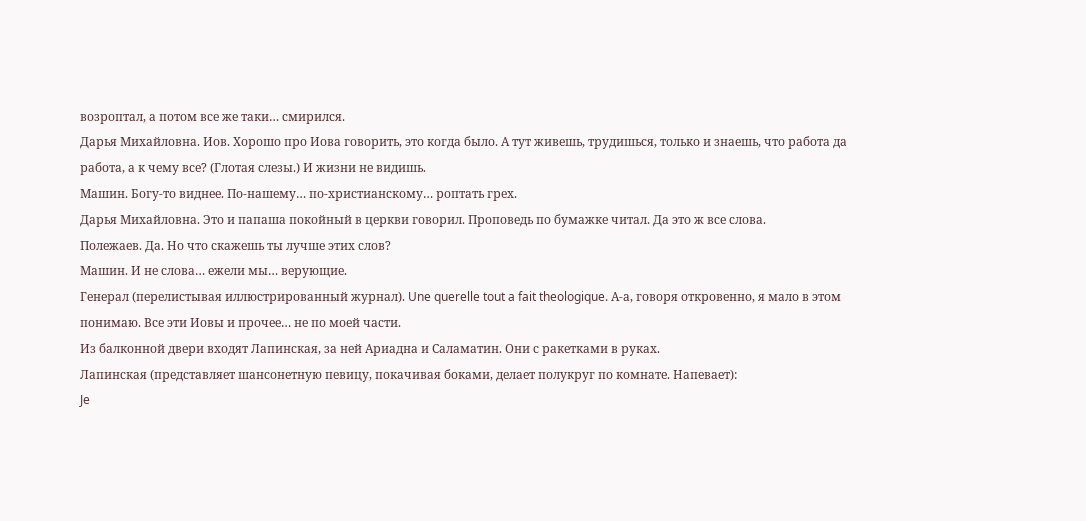возроптал, а потом все же таки… смирился.
Дарья Михайловна. Иов. Хорошо про Иова говорить, это когда было. А тут живешь, трудишься, только и знаешь, что работа да работа, а к чему все? (Глотая слезы.) И жизни не видишь.
Машин. Богу-то виднее. По-нашему… по-христианскому… роптать грех.
Дарья Михайловна. Это и папаша покойный в церкви говорил. Проповедь по бумажке читал. Да это ж все слова.
Полежаев. Да. Но что скажешь ты лучше этих слов?
Машин. И не слова… ежели мы… верующие.
Генерал (перелистывая иллюстрированный журнал). Une querelle tout a fait theologique. А-а, говоря откровенно, я мало в этом понимаю. Все эти Иовы и прочее… не по моей части.
Из балконной двери входят Лапинская, за ней Ариадна и Саламатин. Они с ракетками в руках.
Лапинская (представляет шансонетную певицу, покачивая боками, делает полукруг по комнате. Напевает):
Je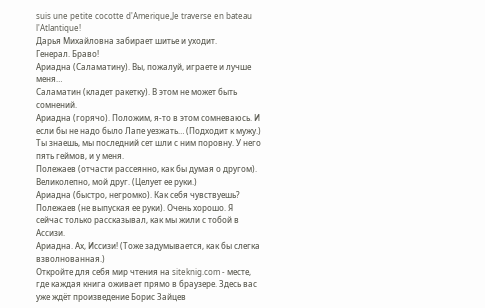suis une petite cocotte d'Amerique,Je traverse en bateau l'Atlantique!
Дарья Михайловна забирает шитье и уходит.
Генерал. Браво!
Ариадна (Саламатину). Вы, пожалуй, играете и лучше меня…
Саламатин (кладет ракетку). В этом не может быть сомнений.
Ариадна (горячо). Положим, я-то в этом сомневаюсь. И если бы не надо было Лапе уезжать… (Подходит к мужу.) Ты знаешь, мы последний сет шли с ним поровну. У него пять геймов, и у меня.
Полежаев (отчасти рассеянно, как бы думая о другом). Великолепно, мой друг. (Целует ее руки.)
Ариадна (быстро, негромко). Как себя чувствуешь?
Полежаев (не выпуская ее руки). Очень хорошо. Я сейчас только рассказывал, как мы жили с тобой в Ассизи.
Ариадна. Ах, Иссизи! (Тоже задумывается, как бы слегка взволнованная.)
Откройте для себя мир чтения на siteknig.com - месте, где каждая книга оживает прямо в браузере. Здесь вас уже ждёт произведение Борис Зайцев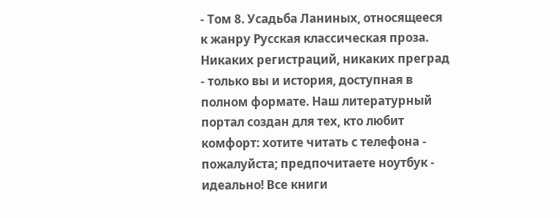- Том 8. Усадьба Ланиных, относящееся к жанру Русская классическая проза. Никаких регистраций, никаких преград - только вы и история, доступная в полном формате. Наш литературный портал создан для тех, кто любит комфорт: хотите читать с телефона - пожалуйста; предпочитаете ноутбук - идеально! Все книги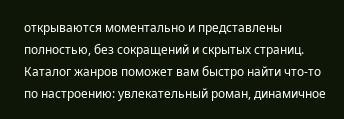открываются моментально и представлены полностью, без сокращений и скрытых страниц. Каталог жанров поможет вам быстро найти что-то по настроению: увлекательный роман, динамичное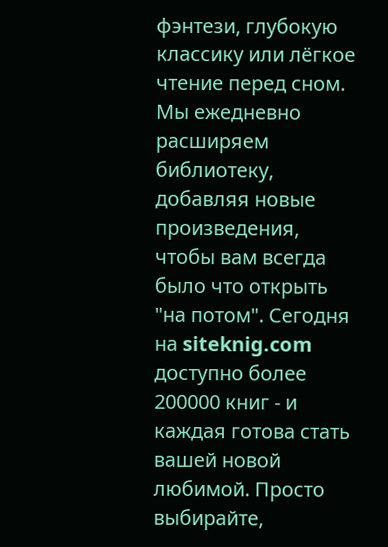фэнтези, глубокую классику или лёгкое чтение перед сном. Мы ежедневно расширяем библиотеку, добавляя новые произведения, чтобы вам всегда было что открыть "на потом". Сегодня на siteknig.com доступно более 200000 книг - и каждая готова стать вашей новой любимой. Просто выбирайте,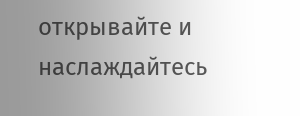открывайте и наслаждайтесь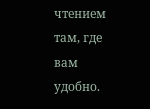чтением там, где вам удобно.